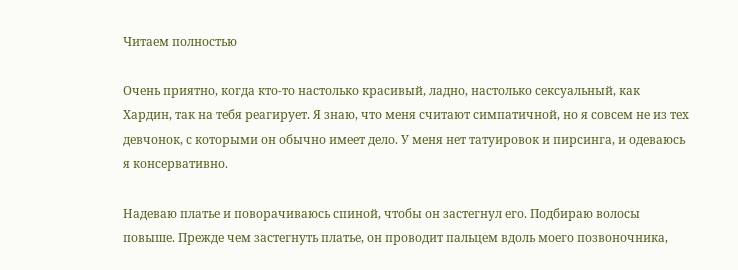Читаем полностью

Очень приятно, когда кто-то настолько красивый, ладно, настолько сексуальный, как Хардин, так на тебя реагирует. Я знаю, что меня считают симпатичной, но я совсем не из тех девчонок, с которыми он обычно имеет дело. У меня нет татуировок и пирсинга, и одеваюсь я консервативно.

Надеваю платье и поворачиваюсь спиной, чтобы он застегнул его. Подбираю волосы повыше. Прежде чем застегнуть платье, он проводит пальцем вдоль моего позвоночника,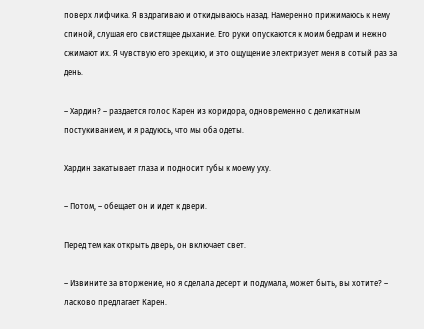поверх лифчика. Я вздрагиваю и откидываюсь назад. Намеренно прижимаюсь к нему спиной, слушая его свистящее дыхание. Его руки опускаются к моим бедрам и нежно сжимают их. Я чувствую его эрекцию, и это ощущение электризует меня в сотый раз за день.

– Хардин? – раздается голос Карен из коридора, одновременно с деликатным постукиванием, и я радуюсь, что мы оба одеты.

Хардин закатывает глаза и подносит губы к моему уху.

– Потом, – обещает он и идет к двери.

Перед тем как открыть дверь, он включает свет.

– Извините за вторжение, но я сделала десерт и подумала, может быть, вы хотите? – ласково предлагает Карен.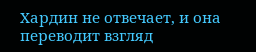Хардин не отвечает, и она переводит взгляд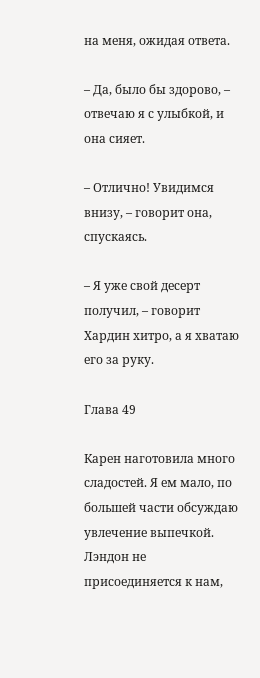на меня, ожидая ответа.

– Да, было бы здорово, – отвечаю я с улыбкой, и она сияет.

– Отлично! Увидимся внизу, – говорит она, спускаясь.

– Я уже свой десерт получил, – говорит Хардин хитро, а я хватаю его за руку.

Глава 49

Карен наготовила много сладостей. Я ем мало, по большей части обсуждаю увлечение выпечкой. Лэндон не присоединяется к нам,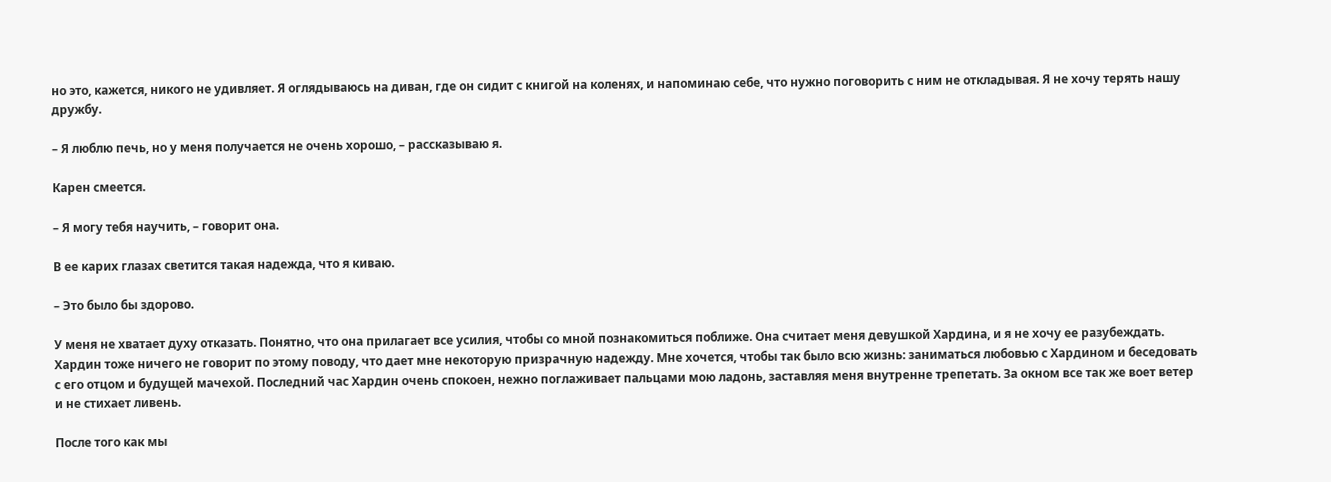но это, кажется, никого не удивляет. Я оглядываюсь на диван, где он сидит с книгой на коленях, и напоминаю себе, что нужно поговорить с ним не откладывая. Я не хочу терять нашу дружбу.

– Я люблю печь, но у меня получается не очень хорошо, – рассказываю я.

Карен смеется.

– Я могу тебя научить, – говорит она.

В ее карих глазах светится такая надежда, что я киваю.

– Это было бы здорово.

У меня не хватает духу отказать. Понятно, что она прилагает все усилия, чтобы со мной познакомиться поближе. Она считает меня девушкой Хардина, и я не хочу ее разубеждать. Хардин тоже ничего не говорит по этому поводу, что дает мне некоторую призрачную надежду. Мне хочется, чтобы так было всю жизнь: заниматься любовью с Хардином и беседовать с его отцом и будущей мачехой. Последний час Хардин очень спокоен, нежно поглаживает пальцами мою ладонь, заставляя меня внутренне трепетать. За окном все так же воет ветер и не стихает ливень.

После того как мы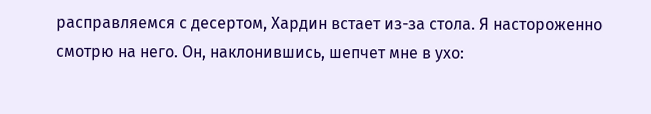расправляемся с десертом, Хардин встает из-за стола. Я настороженно смотрю на него. Он, наклонившись, шепчет мне в ухо: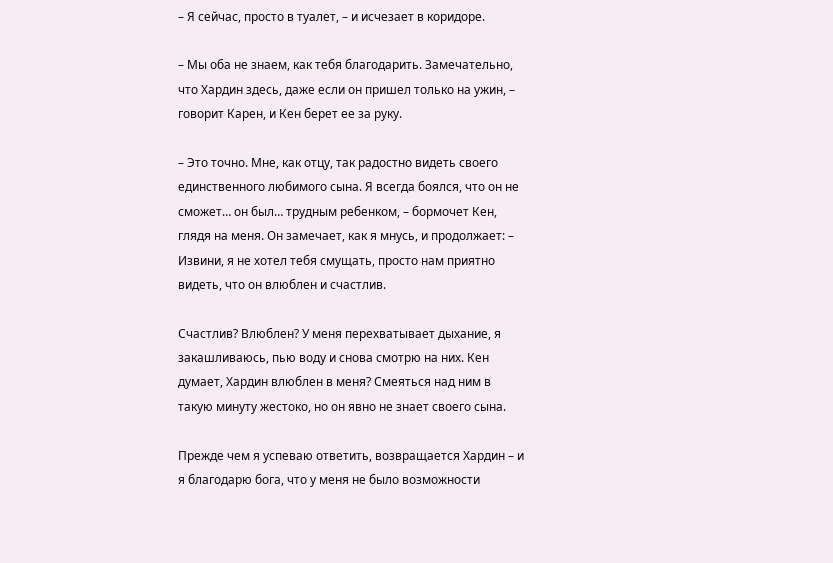– Я сейчас, просто в туалет, – и исчезает в коридоре.

– Мы оба не знаем, как тебя благодарить. Замечательно, что Хардин здесь, даже если он пришел только на ужин, – говорит Карен, и Кен берет ее за руку.

– Это точно. Мне, как отцу, так радостно видеть своего единственного любимого сына. Я всегда боялся, что он не сможет… он был… трудным ребенком, – бормочет Кен, глядя на меня. Он замечает, как я мнусь, и продолжает: – Извини, я не хотел тебя смущать, просто нам приятно видеть, что он влюблен и счастлив.

Счастлив? Влюблен? У меня перехватывает дыхание, я закашливаюсь, пью воду и снова смотрю на них. Кен думает, Хардин влюблен в меня? Смеяться над ним в такую минуту жестоко, но он явно не знает своего сына.

Прежде чем я успеваю ответить, возвращается Хардин – и я благодарю бога, что у меня не было возможности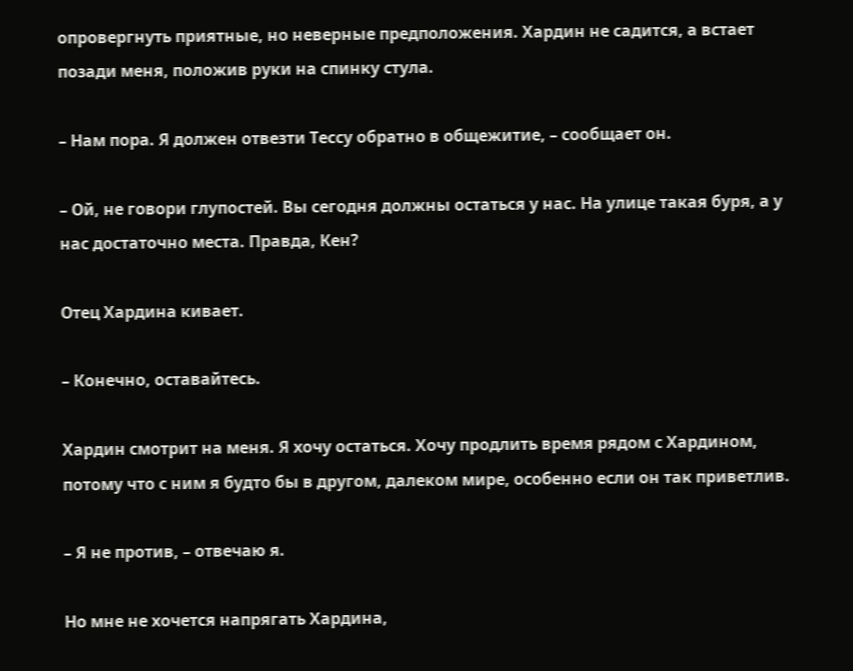опровергнуть приятные, но неверные предположения. Хардин не садится, а встает позади меня, положив руки на спинку стула.

– Нам пора. Я должен отвезти Тессу обратно в общежитие, – сообщает он.

– Ой, не говори глупостей. Вы сегодня должны остаться у нас. На улице такая буря, а у нас достаточно места. Правда, Кен?

Отец Хардина кивает.

– Конечно, оставайтесь.

Хардин смотрит на меня. Я хочу остаться. Хочу продлить время рядом с Хардином, потому что с ним я будто бы в другом, далеком мире, особенно если он так приветлив.

– Я не против, – отвечаю я.

Но мне не хочется напрягать Хардина,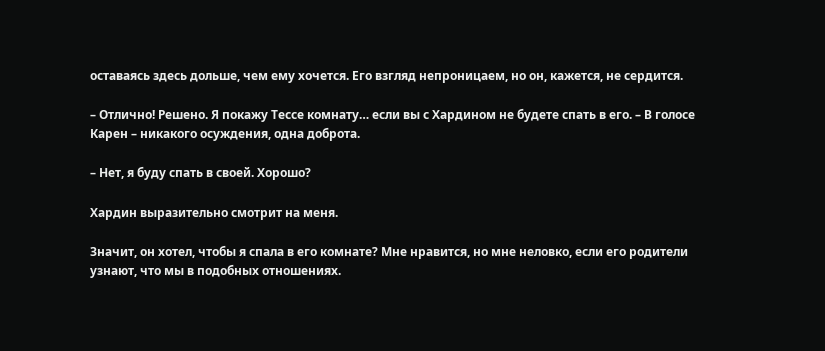оставаясь здесь дольше, чем ему хочется. Его взгляд непроницаем, но он, кажется, не сердится.

– Отлично! Решено. Я покажу Тессе комнату… если вы с Хардином не будете спать в его. – В голосе Карен – никакого осуждения, одна доброта.

– Нет, я буду спать в своей. Хорошо?

Хардин выразительно смотрит на меня.

Значит, он хотел, чтобы я спала в его комнате? Мне нравится, но мне неловко, если его родители узнают, что мы в подобных отношениях.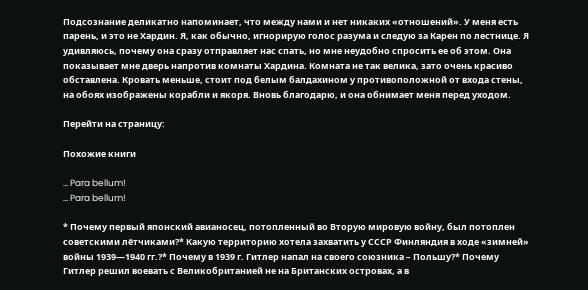Подсознание деликатно напоминает, что между нами и нет никаких «отношений». У меня есть парень, и это не Хардин. Я, как обычно, игнорирую голос разума и следую за Карен по лестнице. Я удивляюсь, почему она сразу отправляет нас спать, но мне неудобно спросить ее об этом. Она показывает мне дверь напротив комнаты Хардина. Комната не так велика, зато очень красиво обставлена. Кровать меньше, стоит под белым балдахином у противоположной от входа стены, на обоях изображены корабли и якоря. Вновь благодарю, и она обнимает меня перед уходом.

Перейти на страницу:

Похожие книги

… Para bellum!
… Para bellum!

* Почему первый японский авианосец, потопленный во Вторую мировую войну, был потоплен советскими лётчиками?* Какую территорию хотела захватить у СССР Финляндия в ходе «зимней» войны 1939—1940 гг.?* Почему в 1939 г. Гитлер напал на своего союзника – Польшу?* Почему Гитлер решил воевать с Великобританией не на Британских островах, а в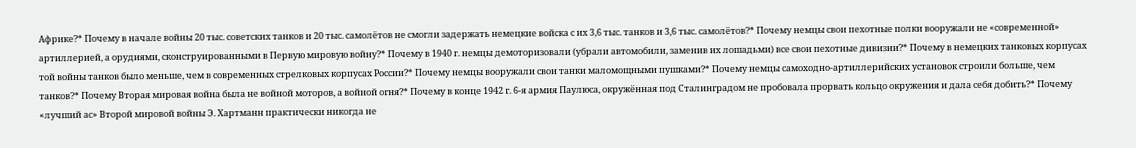Африке?* Почему в начале войны 20 тыс. советских танков и 20 тыс. самолётов не смогли задержать немецкие войска с их 3,6 тыс. танков и 3,6 тыс. самолётов?* Почему немцы свои пехотные полки вооружали не «современной» артиллерией, а орудиями, сконструированными в Первую мировую войну?* Почему в 1940 г. немцы демоторизовали (убрали автомобили, заменив их лошадьми) все свои пехотные дивизии?* Почему в немецких танковых корпусах той войны танков было меньше, чем в современных стрелковых корпусах России?* Почему немцы вооружали свои танки маломощными пушками?* Почему немцы самоходно-артиллерийских установок строили больше, чем танков?* Почему Вторая мировая война была не войной моторов, а войной огня?* Почему в конце 1942 г. 6-я армия Паулюса, окружённая под Сталинградом не пробовала прорвать кольцо окружения и дала себя добить?* Почему «лучший ас» Второй мировой войны Э. Хартманн практически никогда не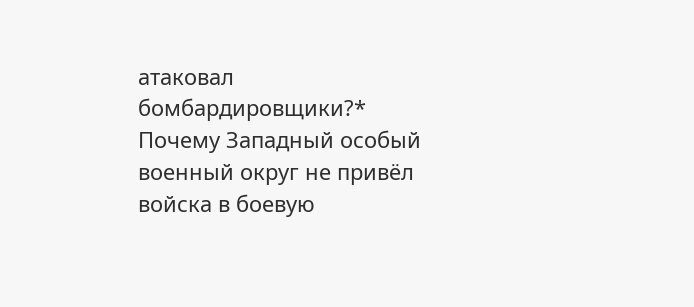атаковал бомбардировщики?* Почему Западный особый военный округ не привёл войска в боевую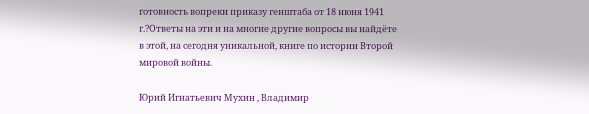готовность вопреки приказу генштаба от 18 июня 1941 г.?Ответы на эти и на многие другие вопросы вы найдёте в этой, на сегодня уникальной, книге по истории Второй мировой войны.

Юрий Игнатьевич Мухин , Владимир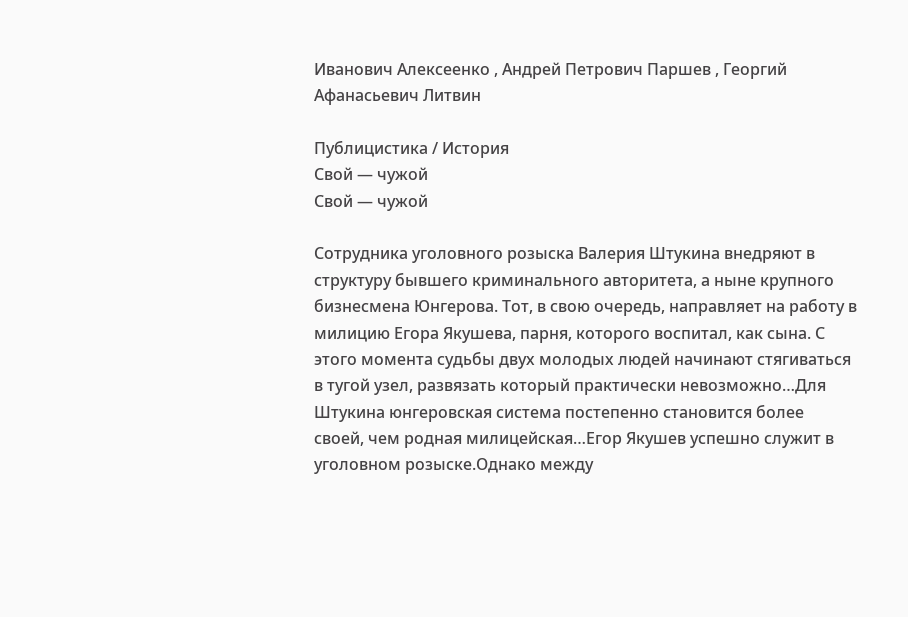Иванович Алексеенко , Андрей Петрович Паршев , Георгий Афанасьевич Литвин

Публицистика / История
Свой — чужой
Свой — чужой

Сотрудника уголовного розыска Валерия Штукина внедряют в структуру бывшего криминального авторитета, а ныне крупного бизнесмена Юнгерова. Тот, в свою очередь, направляет на работу в милицию Егора Якушева, парня, которого воспитал, как сына. С этого момента судьбы двух молодых людей начинают стягиваться в тугой узел, развязать который практически невозможно…Для Штукина юнгеровская система постепенно становится более своей, чем родная милицейская…Егор Якушев успешно служит в уголовном розыске.Однако между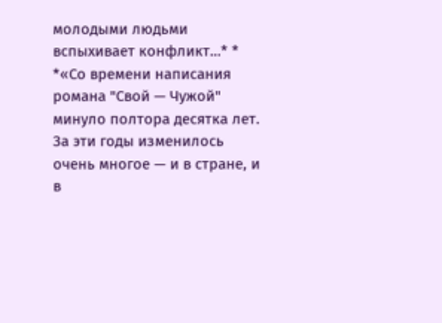молодыми людьми вспыхивает конфликт…* * *«Со времени написания романа "Свой — Чужой" минуло полтора десятка лет. За эти годы изменилось очень многое — и в стране, и в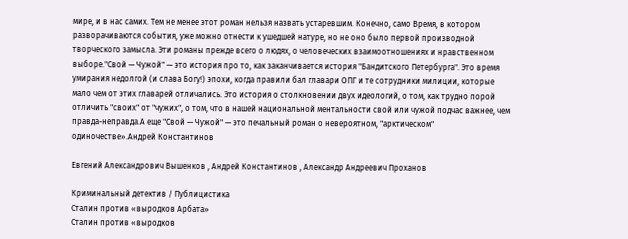мире, и в нас самих. Тем не менее этот роман нельзя назвать устаревшим. Конечно, само Время, в котором разворачиваются события, уже можно отнести к ушедшей натуре, но не оно было первой производной творческого замысла. Эти романы прежде всего о людях, о человеческих взаимоотношениях и нравственном выборе."Свой — Чужой" — это история про то, как заканчивается история "Бандитского Петербурга". Это время умирания недолгой (и слава Богу!) эпохи, когда правили бал главари ОПГ и те сотрудники милиции, которые мало чем от этих главарей отличались. Это история о столкновении двух идеологий, о том, как трудно порой отличить "своих" от "чужих", о том, что в нашей национальной ментальности свой или чужой подчас важнее, чем правда-неправда.А еще "Свой — Чужой" — это печальный роман о невероятном, "арктическом" одиночестве».Андрей Константинов

Евгений Александрович Вышенков , Андрей Константинов , Александр Андреевич Проханов

Криминальный детектив / Публицистика
Сталин против «выродков Арбата»
Сталин против «выродков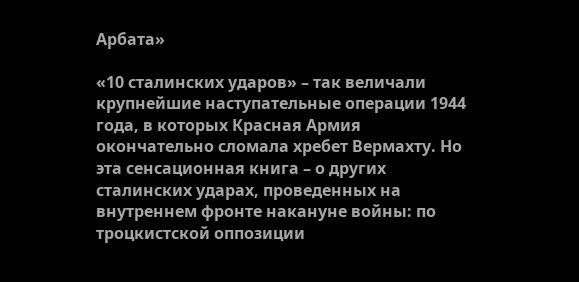Арбата»

«10 сталинских ударов» – так величали крупнейшие наступательные операции 1944 года, в которых Красная Армия окончательно сломала хребет Вермахту. Но эта сенсационная книга – о других сталинских ударах, проведенных на внутреннем фронте накануне войны: по троцкистской оппозиции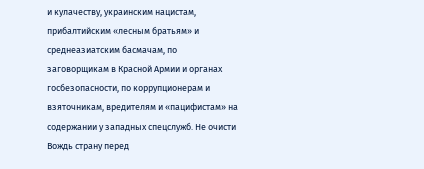и кулачеству, украинским нацистам, прибалтийским «лесным братьям» и среднеазиатским басмачам, по заговорщикам в Красной Армии и органах госбезопасности, по коррупционерам и взяточникам, вредителям и «пацифистам» на содержании у западных спецслужб. Не очисти Вождь страну перед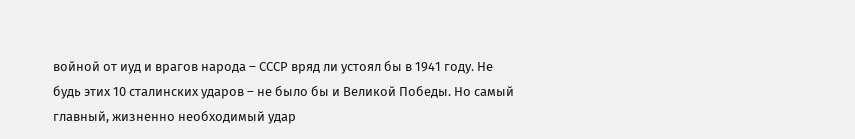войной от иуд и врагов народа – СССР вряд ли устоял бы в 1941 году. Не будь этих 10 сталинских ударов – не было бы и Великой Победы. Но самый главный, жизненно необходимый удар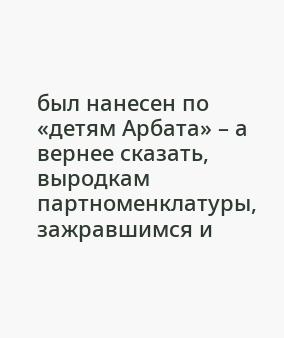был нанесен по «детям Арбата» – а вернее сказать, выродкам партноменклатуры, зажравшимся и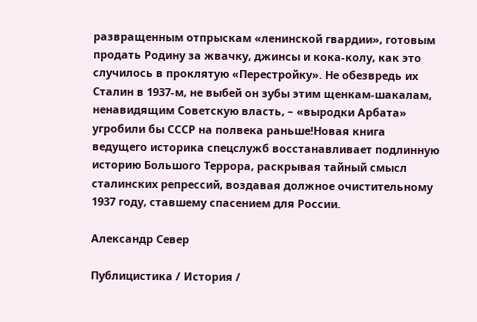развращенным отпрыскам «ленинской гвардии», готовым продать Родину за жвачку, джинсы и кока-колу, как это случилось в проклятую «Перестройку». Не обезвредь их Сталин в 1937-м, не выбей он зубы этим щенкам-шакалам, ненавидящим Советскую власть, – «выродки Арбата» угробили бы СССР на полвека раньше!Новая книга ведущего историка спецслужб восстанавливает подлинную историю Большого Террора, раскрывая тайный смысл сталинских репрессий, воздавая должное очистительному 1937 году, ставшему спасением для России.

Александр Север

Публицистика / История /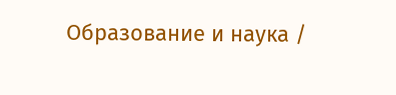Образование и наука /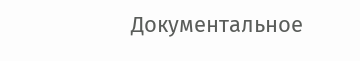Документальное